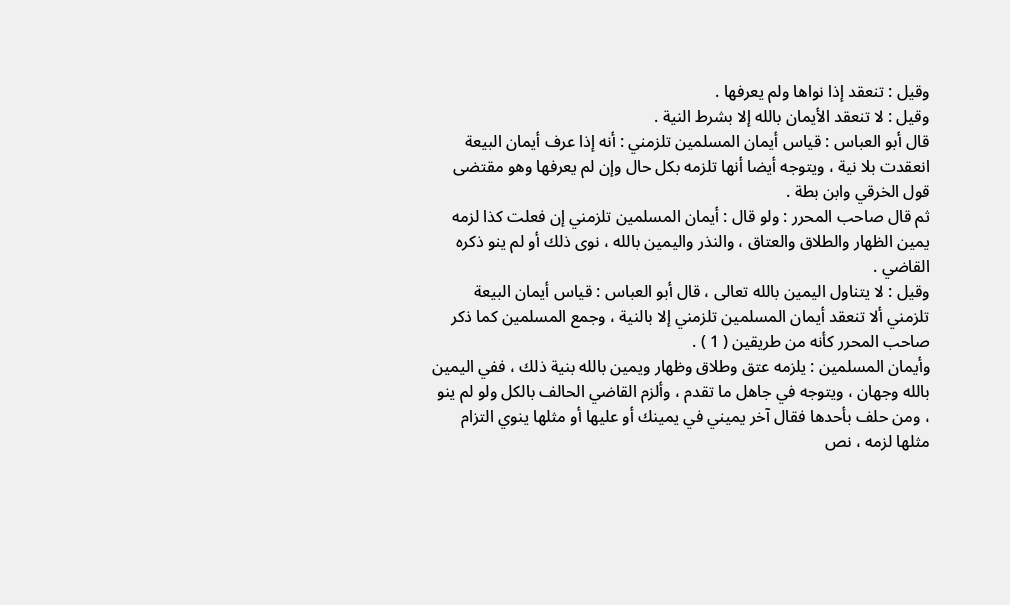وقيل : تنعقد إذا نواها ولم يعرفها .
وقيل : لا تنعقد الأيمان بالله إلا بشرط النية .
قال أبو العباس : قياس أيمان المسلمين تلزمني : أنه إذا عرف أيمان البيعة انعقدت بلا نية ، ويتوجه أيضا أنها تلزمه بكل حال وإن لم يعرفها وهو مقتضى قول الخرقي وابن بطة .
ثم قال صاحب المحرر : ولو قال : أيمان المسلمين تلزمني إن فعلت كذا لزمه يمين الظهار والطلاق والعتاق ، والنذر واليمين بالله ، نوى ذلك أو لم ينو ذكره القاضي .
وقيل : لا يتناول اليمين بالله تعالى ، قال أبو العباس : قياس أيمان البيعة تلزمني ألا تنعقد أيمان المسلمين تلزمني إلا بالنية ، وجمع المسلمين كما ذكر صاحب المحرر كأنه من طريقين ( 1 ) .
وأيمان المسلمين : يلزمه عتق وطلاق وظهار ويمين بالله بنية ذلك ، ففي اليمين بالله وجهان ، ويتوجه في جاهل ما تقدم ، وألزم القاضي الحالف بالكل ولو لم ينو ، ومن حلف بأحدها فقال آخر يميني في يمينك أو عليها أو مثلها ينوي التزام مثلها لزمه ، نص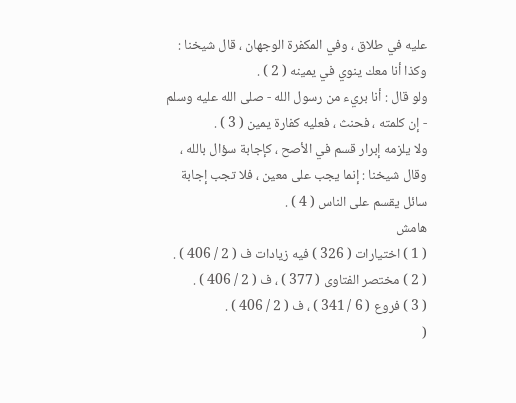عليه في طلاق ، وفي المكفرة الوجهان ، قال شيخنا : وكذا أنا معك ينوي في يمينه ( 2 ) .
ولو قال : أنا بريء من رسول الله - صلى الله عليه وسلم - إن كلمته ، فحنث ، فعليه كفارة يمين ( 3 ) .
ولا يلزمه إبرار قسم في الأصح ، كإجابة سؤال بالله ، وقال شيخنا : إنما يجب على معين ، فلا تجب إجابة سائل يقسم على الناس ( 4 ) .
هامش
( 1 ) اختيارات ( 326 ) فيه زيادات ف ( 2 / 406 ) .
( 2 ) مختصر الفتاوى ( 377 ) ، ف ( 2 / 406 ) .
( 3 ) فروع ( 6 / 341 ) ، ف ( 2 / 406 ) .
(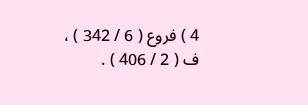4 ) فروع ( 6 / 342 ) ، ف ( 2 / 406 ) .